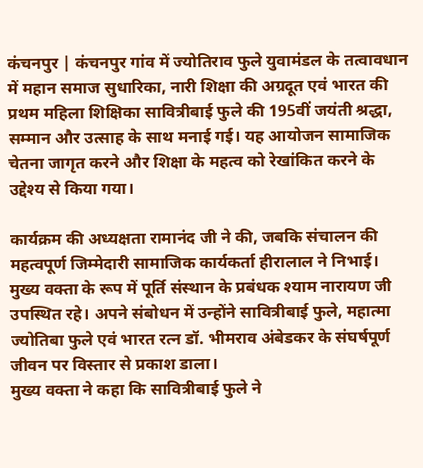कंचनपुर | कंचनपुर गांव में ज्योतिराव फुले युवामंडल के तत्वावधान में महान समाज सुधारिका, नारी शिक्षा की अग्रदूत एवं भारत की प्रथम महिला शिक्षिका सावित्रीबाई फुले की 195वीं जयंती श्रद्धा, सम्मान और उत्साह के साथ मनाई गई। यह आयोजन सामाजिक चेतना जागृत करने और शिक्षा के महत्व को रेखांकित करने के उद्देश्य से किया गया।

कार्यक्रम की अध्यक्षता रामानंद जी ने की, जबकि संचालन की महत्वपूर्ण जिम्मेदारी सामाजिक कार्यकर्ता हीरालाल ने निभाई। मुख्य वक्ता के रूप में पूर्ति संस्थान के प्रबंधक श्याम नारायण जी उपस्थित रहे। अपने संबोधन में उन्होंने सावित्रीबाई फुले, महात्मा ज्योतिबा फुले एवं भारत रत्न डॉ. भीमराव अंबेडकर के संघर्षपूर्ण जीवन पर विस्तार से प्रकाश डाला।
मुख्य वक्ता ने कहा कि सावित्रीबाई फुले ने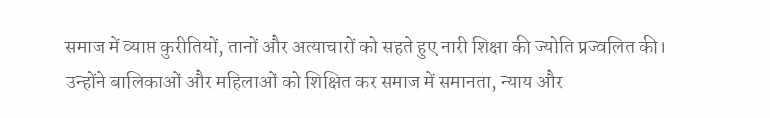समाज में व्याप्त कुरीतियों, तानों और अत्याचारों को सहते हुए नारी शिक्षा की ज्योति प्रज्वलित की। उन्होंने बालिकाओं और महिलाओं को शिक्षित कर समाज में समानता, न्याय और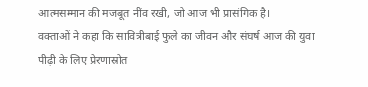आत्मसम्मान की मजबूत नींव रखी, जो आज भी प्रासंगिक है।
वक्ताओं ने कहा कि सावित्रीबाई फुले का जीवन और संघर्ष आज की युवा पीढ़ी के लिए प्रेरणास्रोत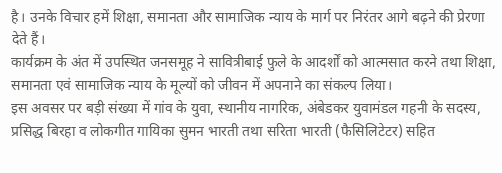है। उनके विचार हमें शिक्षा, समानता और सामाजिक न्याय के मार्ग पर निरंतर आगे बढ़ने की प्रेरणा देते हैं।
कार्यक्रम के अंत में उपस्थित जनसमूह ने सावित्रीबाई फुले के आदर्शों को आत्मसात करने तथा शिक्षा, समानता एवं सामाजिक न्याय के मूल्यों को जीवन में अपनाने का संकल्प लिया।
इस अवसर पर बड़ी संख्या में गांव के युवा, स्थानीय नागरिक, अंबेडकर युवामंडल गहनी के सदस्य, प्रसिद्ध बिरहा व लोकगीत गायिका सुमन भारती तथा सरिता भारती (फैसिलिटेटर) सहित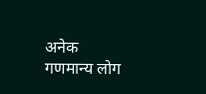अनेक गणमान्य लोग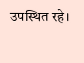उपस्थित रहे।